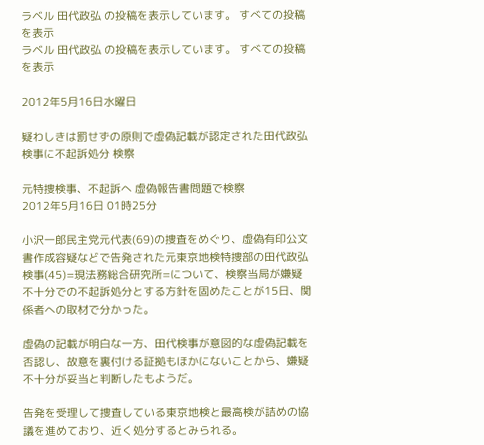ラベル 田代政弘 の投稿を表示しています。 すべての投稿を表示
ラベル 田代政弘 の投稿を表示しています。 すべての投稿を表示

2012年5月16日水曜日

疑わしきは罰せずの原則で虚偽記載が認定された田代政弘検事に不起訴処分 検察

元特捜検事、不起訴へ 虚偽報告書問題で検察
2012年5月16日 01時25分

小沢一郎民主党元代表(69)の捜査をめぐり、虚偽有印公文書作成容疑などで告発された元東京地検特捜部の田代政弘検事(45)=現法務総合研究所=について、検察当局が嫌疑不十分での不起訴処分とする方針を固めたことが15日、関係者への取材で分かった。

虚偽の記載が明白な一方、田代検事が意図的な虚偽記載を否認し、故意を裏付ける証拠もほかにないことから、嫌疑不十分が妥当と判断したもようだ。

告発を受理して捜査している東京地検と最高検が詰めの協議を進めており、近く処分するとみられる。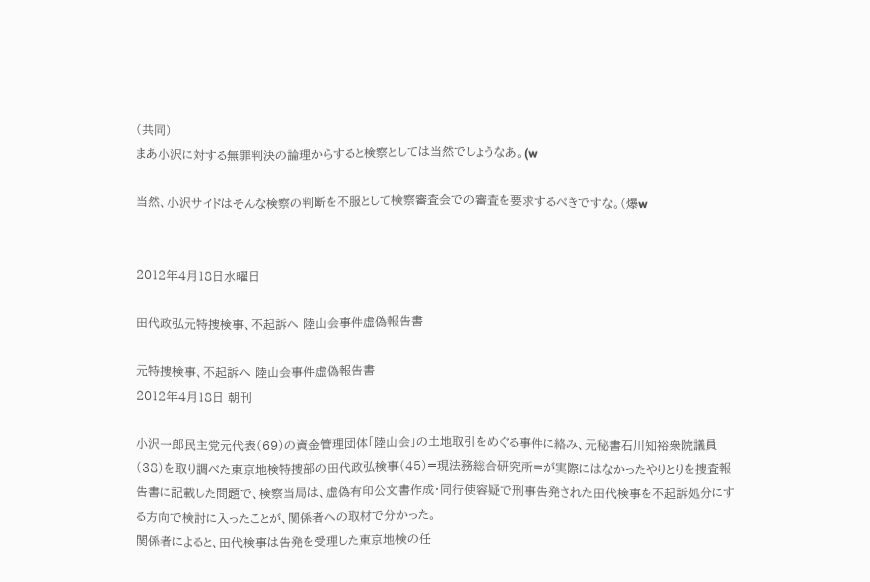(共同)
まあ小沢に対する無罪判決の論理からすると検察としては当然でしょうなあ。(w

当然、小沢サイドはそんな検察の判断を不服として検察審査会での審査を要求するべきですな。(爆w


2012年4月18日水曜日

田代政弘元特捜検事、不起訴へ 陸山会事件虚偽報告書

元特捜検事、不起訴へ 陸山会事件虚偽報告書
2012年4月18日 朝刊

小沢一郎民主党元代表(69)の資金管理団体「陸山会」の土地取引をめぐる事件に絡み、元秘書石川知裕衆院議員(38)を取り調べた東京地検特捜部の田代政弘検事(45)=現法務総合研究所=が実際にはなかったやりとりを捜査報告書に記載した問題で、検察当局は、虚偽有印公文書作成・同行使容疑で刑事告発された田代検事を不起訴処分にする方向で検討に入ったことが、関係者への取材で分かった。
関係者によると、田代検事は告発を受理した東京地検の任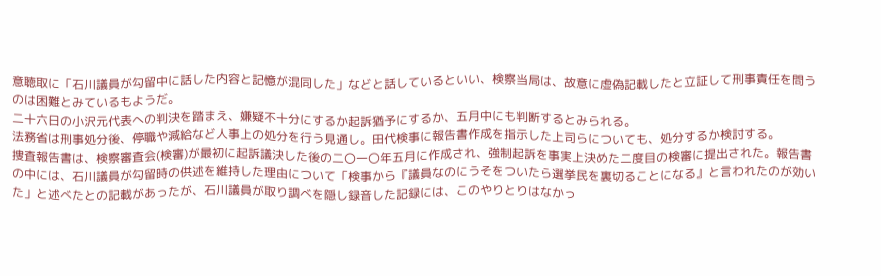意聴取に「石川議員が勾留中に話した内容と記憶が混同した」などと話しているといい、検察当局は、故意に虚偽記載したと立証して刑事責任を問うのは困難とみているもようだ。
二十六日の小沢元代表への判決を踏まえ、嫌疑不十分にするか起訴猶予にするか、五月中にも判断するとみられる。
法務省は刑事処分後、停職や減給など人事上の処分を行う見通し。田代検事に報告書作成を指示した上司らについても、処分するか検討する。
捜査報告書は、検察審査会(検審)が最初に起訴議決した後の二〇一〇年五月に作成され、強制起訴を事実上決めた二度目の検審に提出された。報告書の中には、石川議員が勾留時の供述を維持した理由について「検事から『議員なのにうそをついたら選挙民を裏切ることになる』と言われたのが効いた」と述べたとの記載があったが、石川議員が取り調べを隠し録音した記録には、このやりとりはなかっ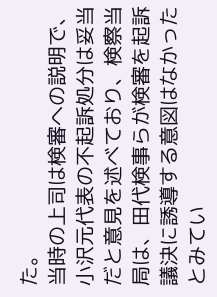た。
当時の上司は検審への説明で、小沢元代表の不起訴処分は妥当だと意見を述べており、検察当局は、田代検事らが検審を起訴議決に誘導する意図はなかったとみてい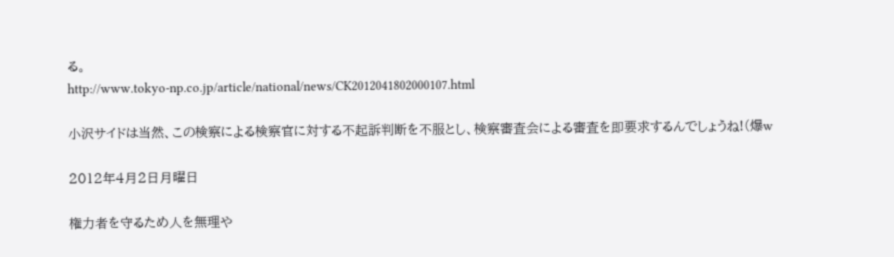る。
http://www.tokyo-np.co.jp/article/national/news/CK2012041802000107.html

小沢サイドは当然、この検察による検察官に対する不起訴判断を不服とし、検察審査会による審査を即要求するんでしょうね!(爆w

2012年4月2日月曜日

権力者を守るため人を無理や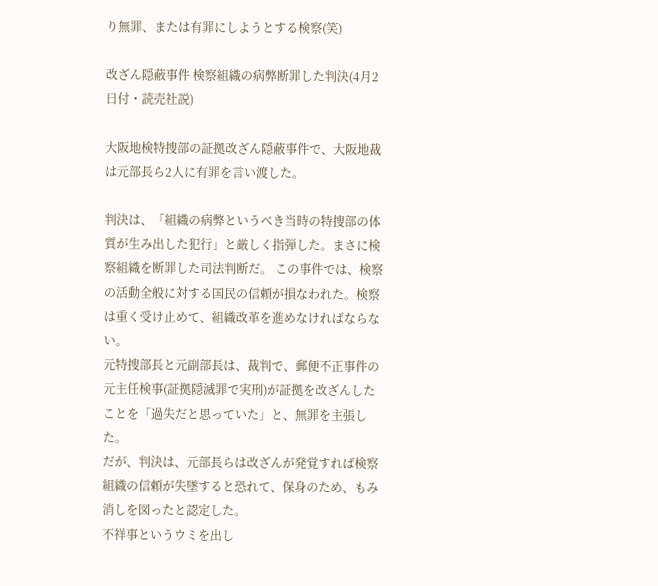り無罪、または有罪にしようとする検察(笑)

改ざん隠蔽事件 検察組織の病弊断罪した判決(4月2日付・読売社説)

大阪地検特捜部の証拠改ざん隠蔽事件で、大阪地裁は元部長ら2人に有罪を言い渡した。

判決は、「組織の病弊というべき当時の特捜部の体質が生み出した犯行」と厳しく指弾した。まさに検察組織を断罪した司法判断だ。 この事件では、検察の活動全般に対する国民の信頼が損なわれた。検察は重く受け止めて、組織改革を進めなければならない。
元特捜部長と元副部長は、裁判で、郵便不正事件の元主任検事(証拠隠滅罪で実刑)が証拠を改ざんしたことを「過失だと思っていた」と、無罪を主張した。
だが、判決は、元部長らは改ざんが発覚すれば検察組織の信頼が失墜すると恐れて、保身のため、もみ消しを図ったと認定した。
不祥事というウミを出し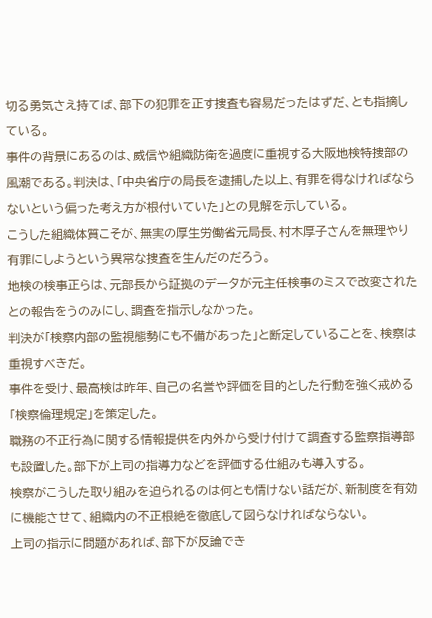切る勇気さえ持てば、部下の犯罪を正す捜査も容易だったはずだ、とも指摘している。
事件の背景にあるのは、威信や組織防衛を過度に重視する大阪地検特捜部の風潮である。判決は、「中央省庁の局長を逮捕した以上、有罪を得なければならないという偏った考え方が根付いていた」との見解を示している。
こうした組織体質こそが、無実の厚生労働省元局長、村木厚子さんを無理やり有罪にしようという異常な捜査を生んだのだろう。
地検の検事正らは、元部長から証拠のデータが元主任検事のミスで改変されたとの報告をうのみにし、調査を指示しなかった。
判決が「検察内部の監視態勢にも不備があった」と断定していることを、検察は重視すべきだ。
事件を受け、最高検は昨年、自己の名誉や評価を目的とした行動を強く戒める「検察倫理規定」を策定した。
職務の不正行為に関する情報提供を内外から受け付けて調査する監察指導部も設置した。部下が上司の指導力などを評価する仕組みも導入する。
検察がこうした取り組みを迫られるのは何とも情けない話だが、新制度を有効に機能させて、組織内の不正根絶を徹底して図らなければならない。
上司の指示に問題があれば、部下が反論でき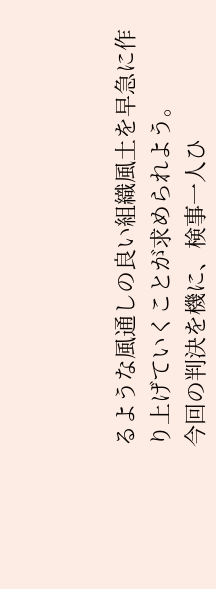るような風通しの良い組織風土を早急に作り上げていくことが求められよう。
今回の判決を機に、検事一人ひ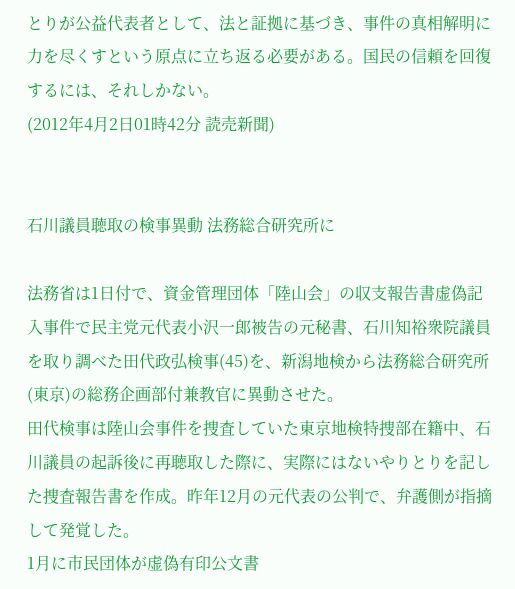とりが公益代表者として、法と証拠に基づき、事件の真相解明に力を尽くすという原点に立ち返る必要がある。国民の信頼を回復するには、それしかない。
(2012年4月2日01時42分 読売新聞)


石川議員聴取の検事異動 法務総合研究所に

法務省は1日付で、資金管理団体「陸山会」の収支報告書虚偽記入事件で民主党元代表小沢一郎被告の元秘書、石川知裕衆院議員を取り調べた田代政弘検事(45)を、新潟地検から法務総合研究所(東京)の総務企画部付兼教官に異動させた。
田代検事は陸山会事件を捜査していた東京地検特捜部在籍中、石川議員の起訴後に再聴取した際に、実際にはないやりとりを記した捜査報告書を作成。昨年12月の元代表の公判で、弁護側が指摘して発覚した。
1月に市民団体が虚偽有印公文書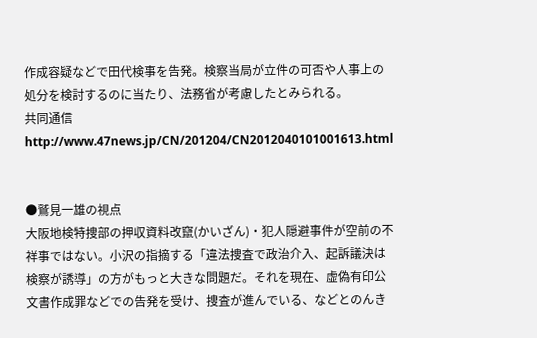作成容疑などで田代検事を告発。検察当局が立件の可否や人事上の処分を検討するのに当たり、法務省が考慮したとみられる。
共同通信
http://www.47news.jp/CN/201204/CN2012040101001613.html


●鷲見一雄の視点
大阪地検特捜部の押収資料改竄(かいざん)・犯人隠避事件が空前の不祥事ではない。小沢の指摘する「違法捜査で政治介入、起訴議決は検察が誘導」の方がもっと大きな問題だ。それを現在、虚偽有印公文書作成罪などでの告発を受け、捜査が進んでいる、などとのんき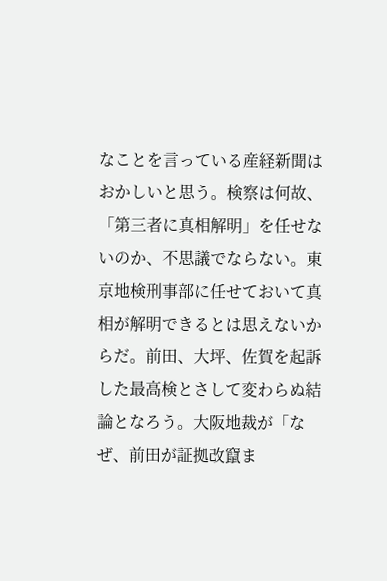なことを言っている産経新聞はおかしいと思う。検察は何故、「第三者に真相解明」を任せないのか、不思議でならない。東京地検刑事部に任せておいて真相が解明できるとは思えないからだ。前田、大坪、佐賀を起訴した最高検とさして変わらぬ結論となろう。大阪地裁が「なぜ、前田が証拠改竄ま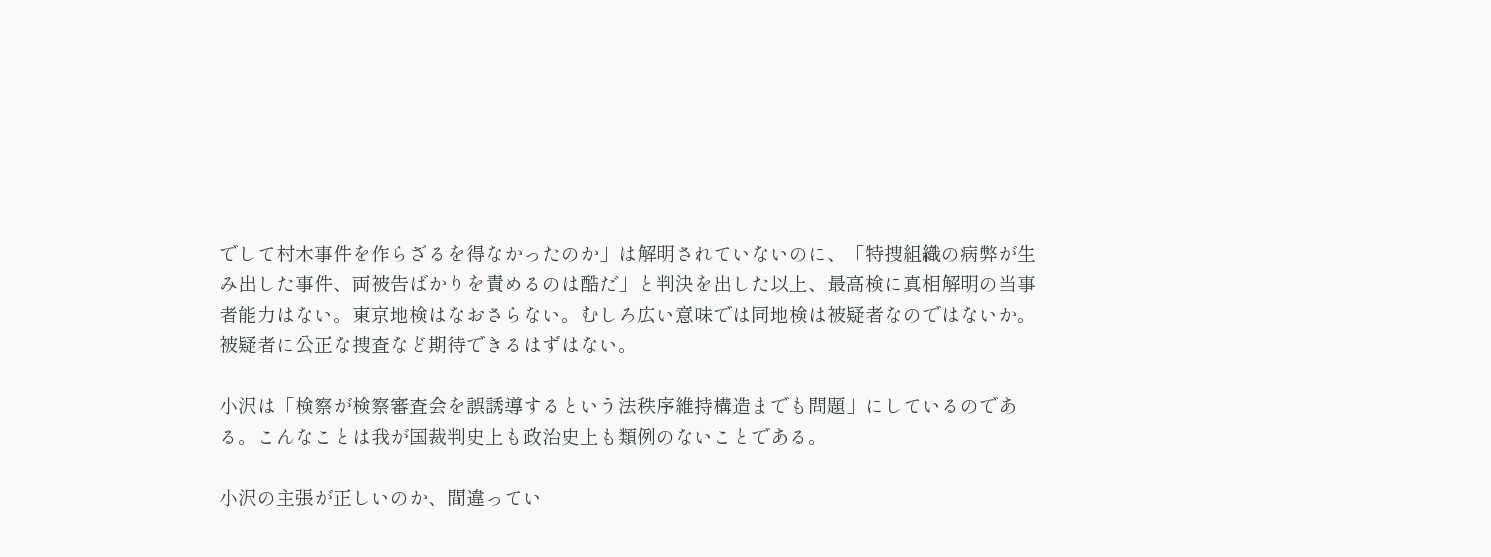でして村木事件を作らざるを得なかったのか」は解明されていないのに、「特捜組織の病弊が生み出した事件、両被告ばかりを責めるのは酷だ」と判決を出した以上、最高検に真相解明の当事者能力はない。東京地検はなおさらない。むしろ広い意味では同地検は被疑者なのではないか。被疑者に公正な捜査など期待できるはずはない。

小沢は「検察が検察審査会を誤誘導するという法秩序維持構造までも問題」にしているのである。こんなことは我が国裁判史上も政治史上も類例のないことである。

小沢の主張が正しいのか、間違ってい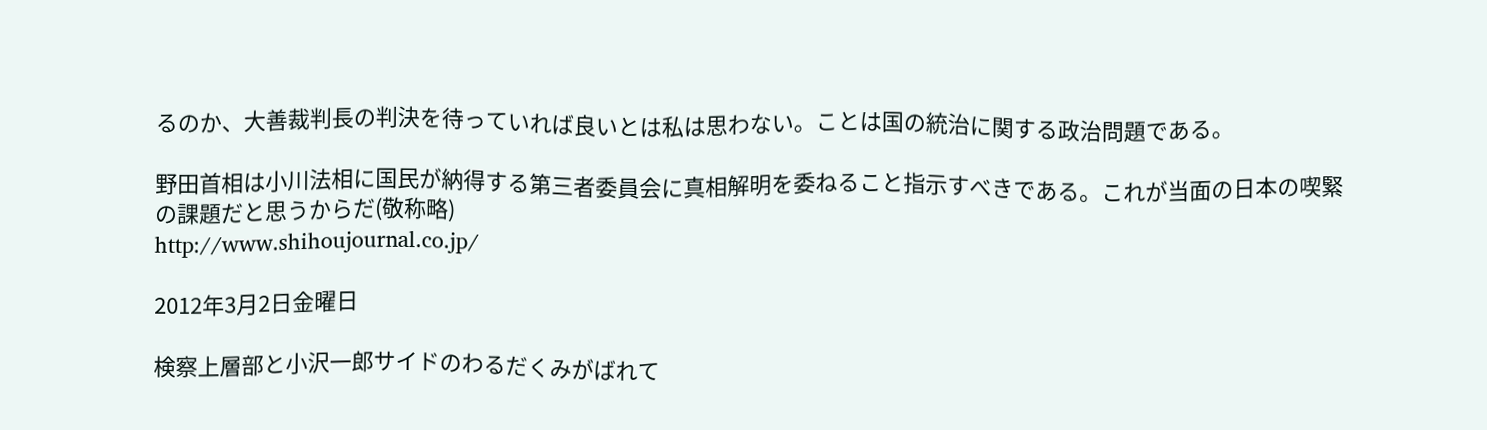るのか、大善裁判長の判決を待っていれば良いとは私は思わない。ことは国の統治に関する政治問題である。

野田首相は小川法相に国民が納得する第三者委員会に真相解明を委ねること指示すべきである。これが当面の日本の喫緊の課題だと思うからだ(敬称略)
http://www.shihoujournal.co.jp/

2012年3月2日金曜日

検察上層部と小沢一郎サイドのわるだくみがばれて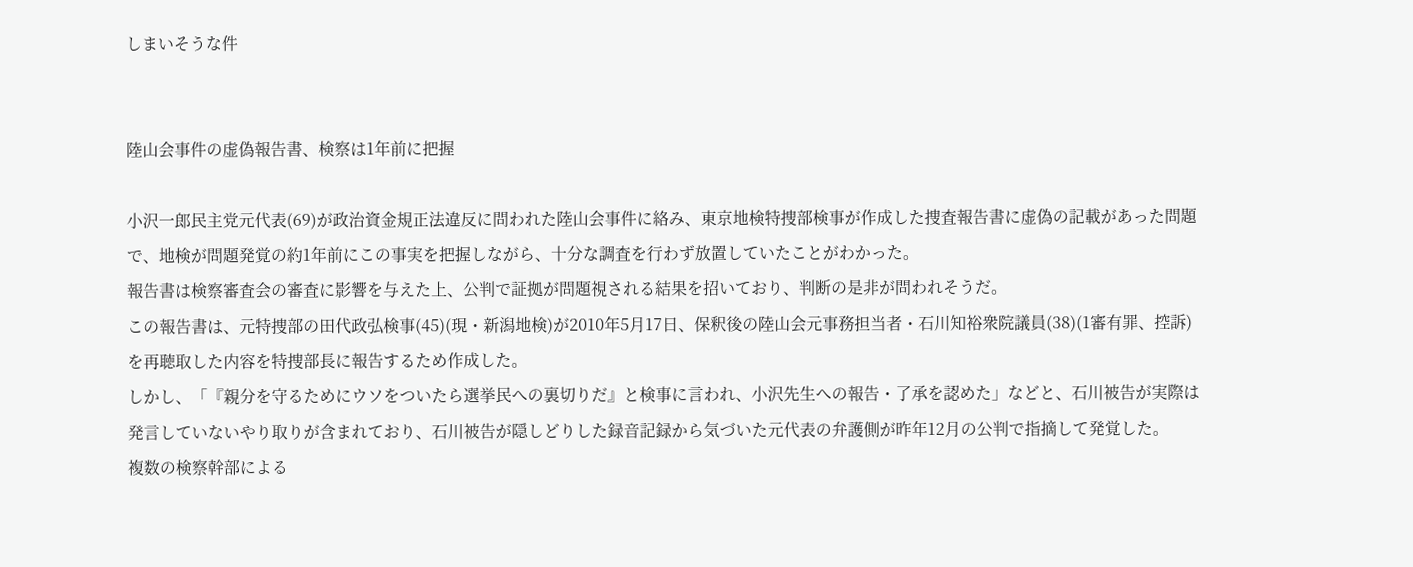しまいそうな件


陸山会事件の虚偽報告書、検察は1年前に把握

小沢一郎民主党元代表(69)が政治資金規正法違反に問われた陸山会事件に絡み、東京地検特捜部検事が作成した捜査報告書に虚偽の記載があった問題で、地検が問題発覚の約1年前にこの事実を把握しながら、十分な調査を行わず放置していたことがわかった。
報告書は検察審査会の審査に影響を与えた上、公判で証拠が問題視される結果を招いており、判断の是非が問われそうだ。
この報告書は、元特捜部の田代政弘検事(45)(現・新潟地検)が2010年5月17日、保釈後の陸山会元事務担当者・石川知裕衆院議員(38)(1審有罪、控訴)を再聴取した内容を特捜部長に報告するため作成した。
しかし、「『親分を守るためにウソをついたら選挙民への裏切りだ』と検事に言われ、小沢先生への報告・了承を認めた」などと、石川被告が実際は発言していないやり取りが含まれており、石川被告が隠しどりした録音記録から気づいた元代表の弁護側が昨年12月の公判で指摘して発覚した。
複数の検察幹部による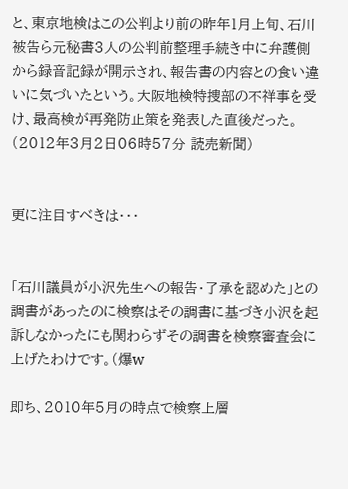と、東京地検はこの公判より前の昨年1月上旬、石川被告ら元秘書3人の公判前整理手続き中に弁護側から録音記録が開示され、報告書の内容との食い違いに気づいたという。大阪地検特捜部の不祥事を受け、最高検が再発防止策を発表した直後だった。
(2012年3月2日06時57分 読売新聞)


更に注目すべきは・・・


「石川議員が小沢先生への報告・了承を認めた」との調書があったのに検察はその調書に基づき小沢を起訴しなかったにも関わらずその調書を検察審査会に上げたわけです。(爆w

即ち、2010年5月の時点で検察上層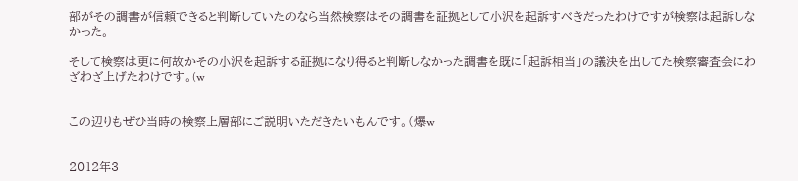部がその調書が信頼できると判断していたのなら当然検察はその調書を証拠として小沢を起訴すべきだったわけですが検察は起訴しなかった。

そして検察は更に何故かその小沢を起訴する証拠になり得ると判断しなかった調書を既に「起訴相当」の議決を出してた検察審査会にわざわざ上げたわけです。(w


この辺りもぜひ当時の検察上層部にご説明いただきたいもんです。(爆w


2012年3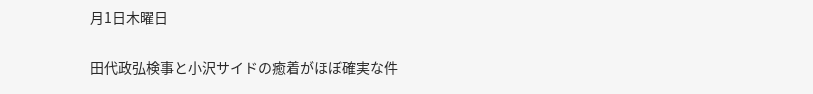月1日木曜日

田代政弘検事と小沢サイドの癒着がほぼ確実な件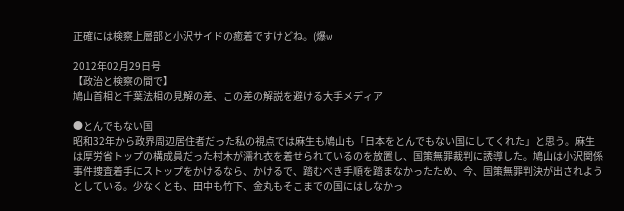正確には検察上層部と小沢サイドの癒着ですけどね。(爆w

2012年02月29日号
【政治と検察の間で】
鳩山首相と千葉法相の見解の差、この差の解説を避ける大手メディア

●とんでもない国
昭和32年から政界周辺居住者だった私の視点では麻生も鳩山も「日本をとんでもない国にしてくれた」と思う。麻生は厚労省トップの構成員だった村木が濡れ衣を着せられているのを放置し、国策無罪裁判に誘導した。鳩山は小沢関係事件捜査着手にストップをかけるなら、かけるで、踏むべき手順を踏まなかったため、今、国策無罪判決が出されようとしている。少なくとも、田中も竹下、金丸もそこまでの国にはしなかっ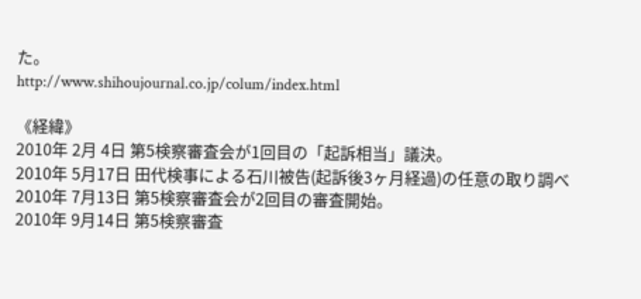た。
http://www.shihoujournal.co.jp/colum/index.html

《経緯》
2010年 2月 4日 第5検察審査会が1回目の「起訴相当」議決。
2010年 5月17日 田代検事による石川被告(起訴後3ヶ月経過)の任意の取り調べ
2010年 7月13日 第5検察審査会が2回目の審査開始。
2010年 9月14日 第5検察審査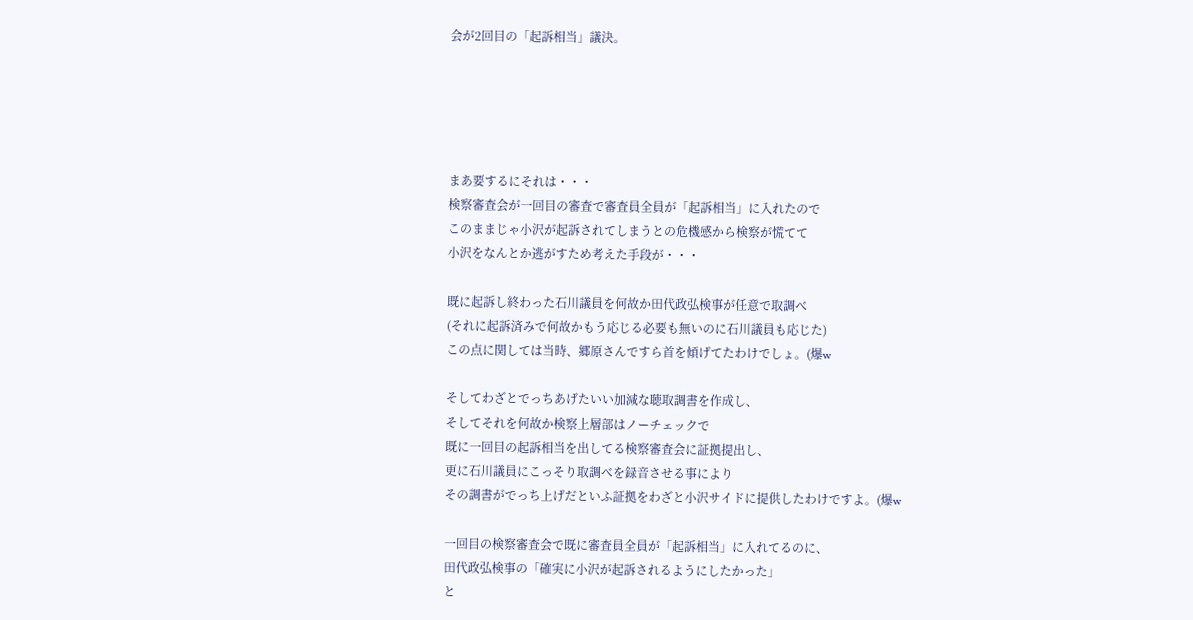会が2回目の「起訴相当」議決。





まあ要するにそれは・・・
検察審査会が一回目の審査で審査員全員が「起訴相当」に入れたので
このままじゃ小沢が起訴されてしまうとの危機感から検察が慌てて
小沢をなんとか逃がすため考えた手段が・・・

既に起訴し終わった石川議員を何故か田代政弘検事が任意で取調べ
(それに起訴済みで何故かもう応じる必要も無いのに石川議員も応じた)
この点に関しては当時、郷原さんですら首を傾げてたわけでしょ。(爆w

そしてわざとでっちあげたいい加減な聴取調書を作成し、
そしてそれを何故か検察上層部はノーチェックで
既に一回目の起訴相当を出してる検察審査会に証拠提出し、
更に石川議員にこっそり取調べを録音させる事により
その調書がでっち上げだといふ証拠をわざと小沢サイドに提供したわけですよ。(爆w

一回目の検察審査会で既に審査員全員が「起訴相当」に入れてるのに、
田代政弘検事の「確実に小沢が起訴されるようにしたかった」
と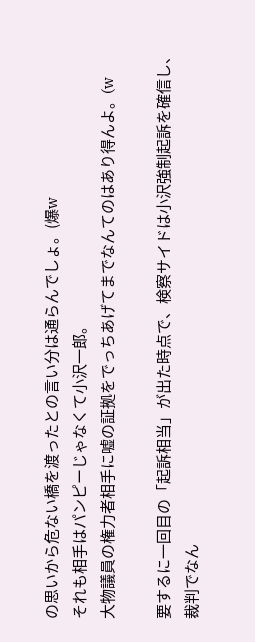の思いから危ない橋を渡ったとの言い分は通らんでしょ。(爆w
それも相手はパンピーじゃなくて小沢一郎。
大物議員の権力者相手に嘘の証拠をでっちあげてまでなんてのはあり得んよ。(w

要するに一回目の「起訴相当」が出た時点で、検察サイドは小沢強制起訴を確信し、
裁判でなん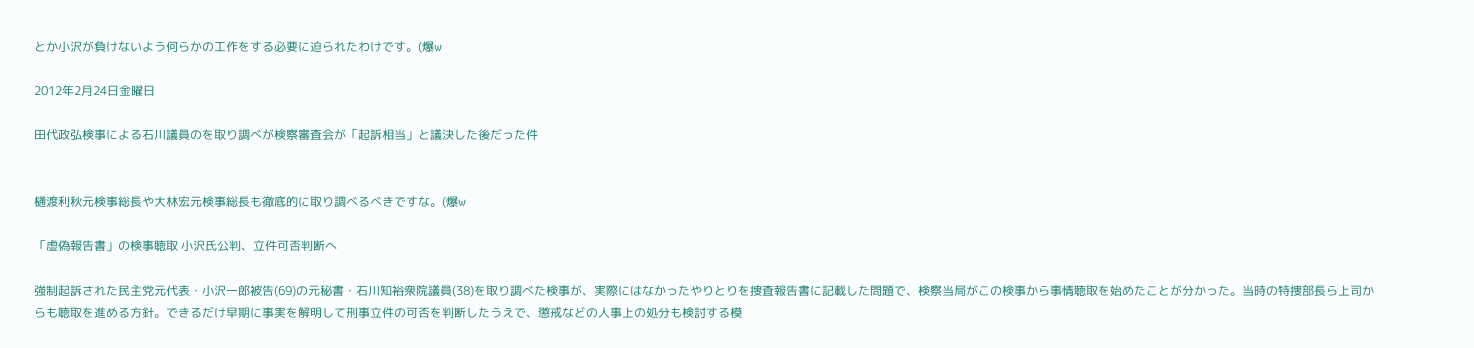とか小沢が負けないよう何らかの工作をする必要に迫られたわけです。(爆w

2012年2月24日金曜日

田代政弘検事による石川議員のを取り調べが検察審査会が「起訴相当」と議決した後だった件


樋渡利秋元検事総長や大林宏元検事総長も徹底的に取り調べるべきですな。(爆w

「虚偽報告書」の検事聴取 小沢氏公判、立件可否判断へ

強制起訴された民主党元代表・小沢一郎被告(69)の元秘書・石川知裕衆院議員(38)を取り調べた検事が、実際にはなかったやりとりを捜査報告書に記載した問題で、検察当局がこの検事から事情聴取を始めたことが分かった。当時の特捜部長ら上司からも聴取を進める方針。できるだけ早期に事実を解明して刑事立件の可否を判断したうえで、懲戒などの人事上の処分も検討する模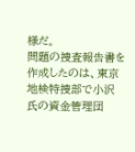様だ。
問題の捜査報告書を作成したのは、東京地検特捜部で小沢氏の資金管理団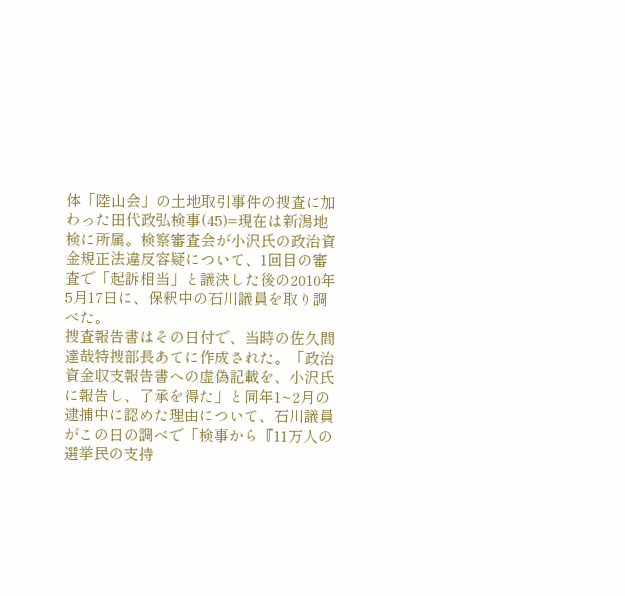体「陸山会」の土地取引事件の捜査に加わった田代政弘検事(45)=現在は新潟地検に所属。検察審査会が小沢氏の政治資金規正法違反容疑について、1回目の審査で「起訴相当」と議決した後の2010年5月17日に、保釈中の石川議員を取り調べた。
捜査報告書はその日付で、当時の佐久間達哉特捜部長あてに作成された。「政治資金収支報告書への虚偽記載を、小沢氏に報告し、了承を得た」と同年1~2月の逮捕中に認めた理由について、石川議員がこの日の調べで「検事から『11万人の選挙民の支持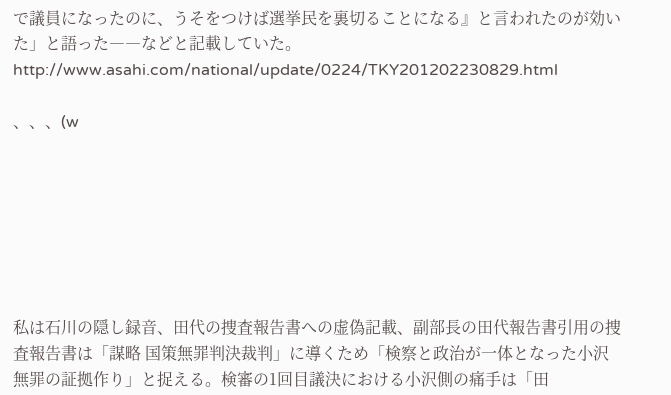で議員になったのに、うそをつけば選挙民を裏切ることになる』と言われたのが効いた」と語った――などと記載していた。
http://www.asahi.com/national/update/0224/TKY201202230829.html

、、、(w







私は石川の隠し録音、田代の捜査報告書への虚偽記載、副部長の田代報告書引用の捜査報告書は「謀略 国策無罪判決裁判」に導くため「検察と政治が一体となった小沢無罪の証拠作り」と捉える。検審の1回目議決における小沢側の痛手は「田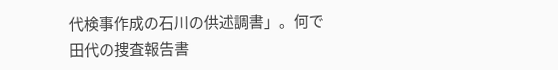代検事作成の石川の供述調書」。何で田代の捜査報告書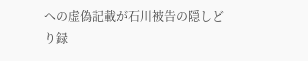への虚偽記載が石川被告の隠しどり録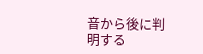音から後に判明する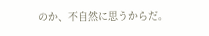のか、不自然に思うからだ。